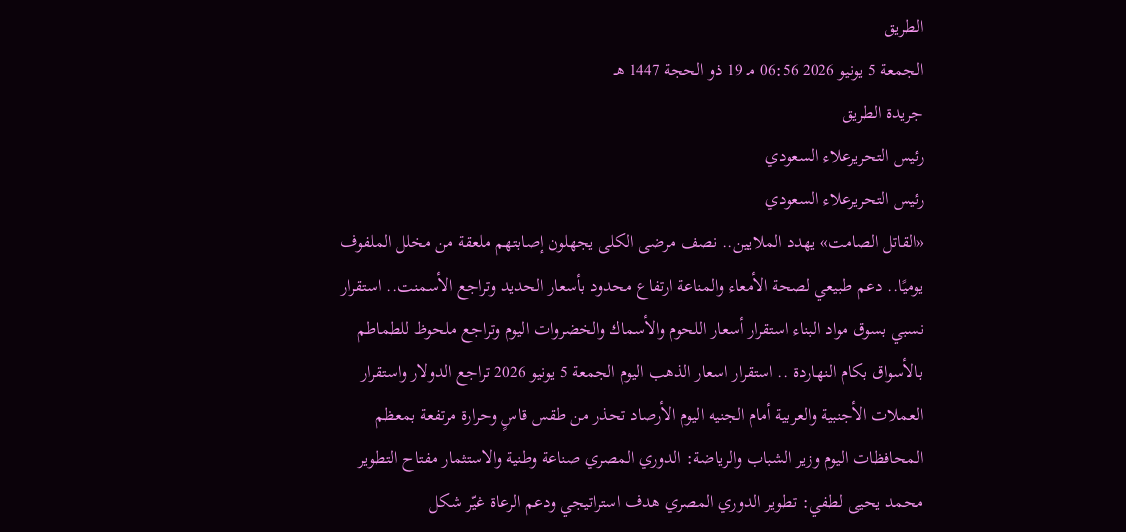الطريق
الجمعة 5 يونيو 2026 06:56 مـ 19 ذو الحجة 1447 هـ
جريدة الطريق
رئيس التحريرعلاء السعودي
رئيس التحريرعلاء السعودي
«القاتل الصامت» يهدد الملايين.. نصف مرضى الكلى يجهلون إصابتهم ملعقة من مخلل الملفوف يوميًا.. دعم طبيعي لصحة الأمعاء والمناعة ارتفاع محدود بأسعار الحديد وتراجع الأسمنت.. استقرار نسبي بسوق مواد البناء استقرار أسعار اللحوم والأسماك والخضروات اليوم وتراجع ملحوظ للطماطم بالأسواق بكام النهاردة .. استقرار اسعار الذهب اليوم الجمعة 5 يونيو 2026 تراجع الدولار واستقرار العملات الأجنبية والعربية أمام الجنيه اليوم الأرصاد تحذر من طقس قاسٍ وحرارة مرتفعة بمعظم المحافظات اليوم وزير الشباب والرياضة: الدوري المصري صناعة وطنية والاستثمار مفتاح التطوير محمد يحيى لطفي: تطوير الدوري المصري هدف استراتيجي ودعم الرعاة غيّر شكل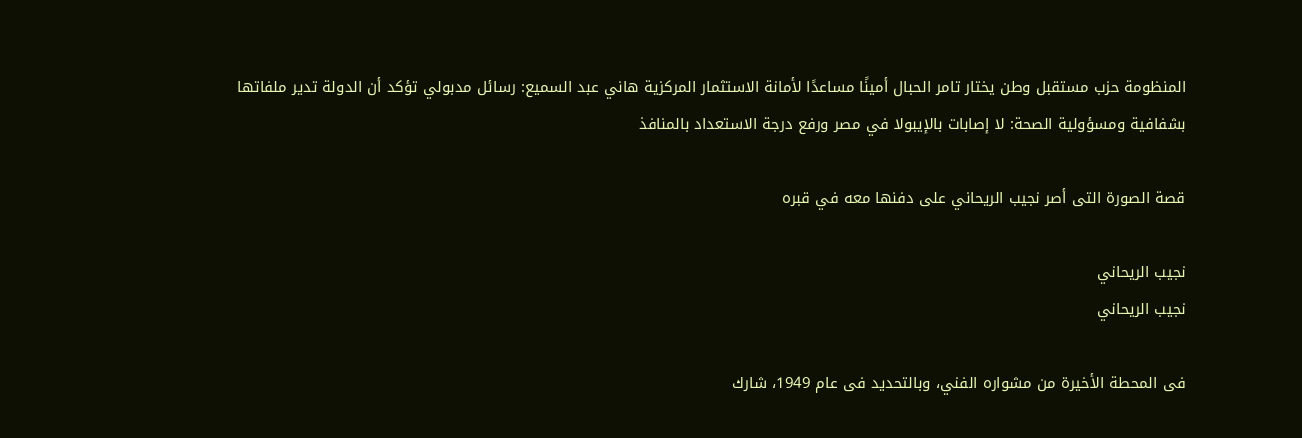المنظومة حزب مستقبل وطن يختار تامر الحبال أمينًا مساعدًا لأمانة الاستثمار المركزية هاني عبد السميع: رسائل مدبولي تؤكد أن الدولة تدير ملفاتها بشفافية ومسؤولية الصحة: لا إصابات بالإيبولا في مصر ورفع درجة الاستعداد بالمنافذ

قصة الصورة التى أصر نجيب الريحاني على دفنها معه في قبره

نجيب الريحاني
نجيب الريحاني

فى المحطة الأخيرة من مشواره الفني، وبالتحديد فى عام 1949، شارك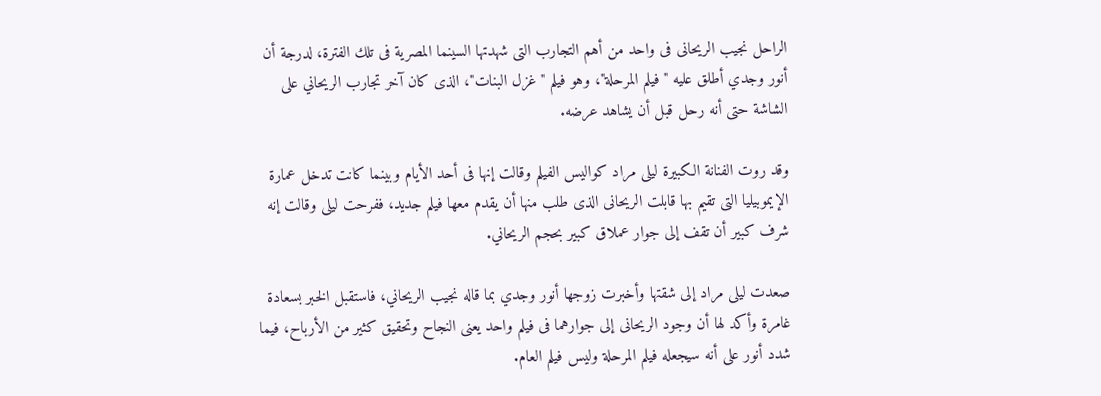الراحل نجيب الريحانى فى واحد من أهم التجارب التى شهدتها السينما المصرية فى تلك الفترة، لدرجة أن أنور وجدي أطلق عليه "فيلم المرحلة"، وهو فيلم "غزل البنات"، الذى كان آخر تجارب الريحاني على الشاشة حتى أنه رحل قبل أن يشاهد عرضه.

وقد روت الفنانة الكبيرة ليلى مراد كواليس الفيلم وقالت إنها فى أحد الأيام وبينما كانت تدخل عمارة الإيموبيليا التى تقيم بها قابلت الريحانى الذى طلب منها أن يقدم معها فيلم جديد، ففرحت ليلى وقالت إنه شرف كبير أن تقف إلى جوار عملاق كبير بحجم الريحاني.

صعدت ليلى مراد إلى شقتها وأخبرت زوجها أنور وجدي بما قاله نجيب الريحاني، فاستقبل الخبر بسعادة غامرة وأكد لها أن وجود الريحانى إلى جوارهما فى فيلم واحد يعنى النجاح وتحقيق كثير من الأرباح، فيما شدد أنور على أنه سيجعله فيلم المرحلة وليس فيلم العام.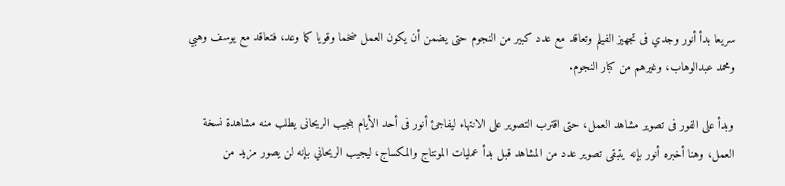سريعا بدأ أنور وجدي فى تجهيز الفيلم وتعاقد مع عدد كبير من النجوم حتى يضمن أن يكون العمل ضخما وقويا كما وعد، فتعاقد مع يوسف وهبي ومحمد عبدالوهاب، وغيرهم من كبار النجوم.

وبدأ على الفور فى تصوير مشاهد العمل، حتى اقترب التصوير على الانتهاء ليفاجئ أنور فى أحد الأيام بنجيب الريحانى يطلب منه مشاهدة نسخة العمل، وهنا أخبره أنور بإنه يتبقى تصوير عدد من المشاهد قبل بدأ عمليات المونتاج والمكساج، ليجيب الريحاني بإنه لن يصور مزيد من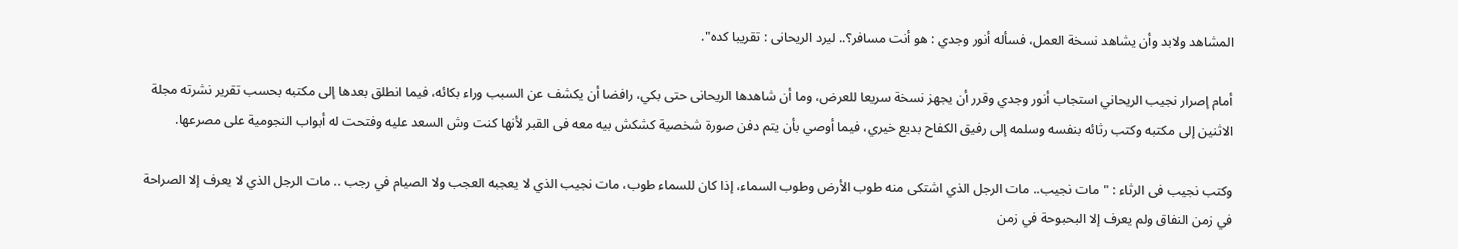المشاهد ولابد وأن يشاهد نسخة العمل، فسأله أنور وجدي : هو أنت مسافر؟.. ليرد الريحانى : تقريبا كده".

أمام إصرار نجيب الريحاني استجاب أنور وجدي وقرر أن يجهز نسخة سريعا للعرض، وما أن شاهدها الريحانى حتى بكي، رافضا أن يكشف عن السبب وراء بكائه، فيما انطلق بعدها إلى مكتبه بحسب تقرير نشرته مجلة الاثنين إلى مكتبه وكتب رثائه بنفسه وسلمه إلى رفيق الكفاح بديع خيري، فيما أوصي بأن يتم دفن صورة شخصية كشكش بيه معه فى القبر لأنها كنت وش السعد عليه وفتحت له أبواب النجومية على مصرعها.

وكتب نجيب فى الرثاء : "مات نجيب.. مات الرجل الذي اشتكى منه طوب الأرض وطوب السماء، إذا كان للسماء طوب، مات نجيب الذي لا يعجبه العجب ولا الصيام في رجب .. مات الرجل الذي لا يعرف إلا الصراحة في زمن النفاق ولم يعرف إلا البحبوحة في زمن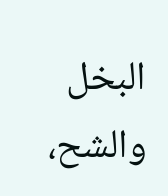البخل والشح،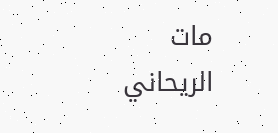مات الريحاني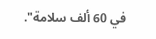في 60 ألف سلامة".